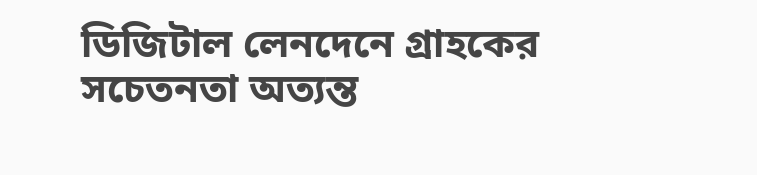ডিজিটাল লেনদেনে গ্রাহকের সচেতনতা অত্যন্ত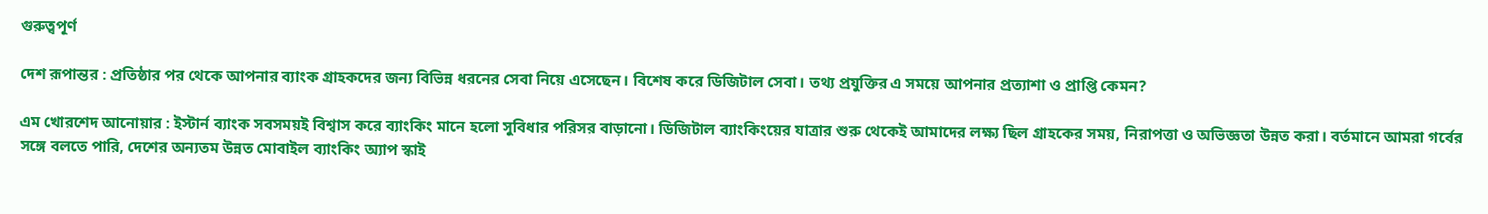গুরুত্বপূর্ণ

দেশ রূপান্তর : প্রতিষ্ঠার পর থেকে আপনার ব্যাংক গ্রাহকদের জন্য বিভিন্ন ধরনের সেবা নিয়ে এসেছেন। বিশেষ করে ডিজিটাল সেবা। তথ্য প্রযুক্তির এ সময়ে আপনার প্রত্যাশা ও প্রাপ্তি কেমন?

এম খোরশেদ আনোয়ার : ইস্টার্ন ব্যাংক সবসময়ই বিশ্বাস করে ব্যাংকিং মানে হলো সুবিধার পরিসর বাড়ানো। ডিজিটাল ব্যাংকিংয়ের যাত্রার শুরু থেকেই আমাদের লক্ষ্য ছিল গ্রাহকের সময়, নিরাপত্তা ও অভিজ্ঞতা উন্নত করা। বর্তমানে আমরা গর্বের সঙ্গে বলতে পারি, দেশের অন্যতম উন্নত মোবাইল ব্যাংকিং অ্যাপ স্কাই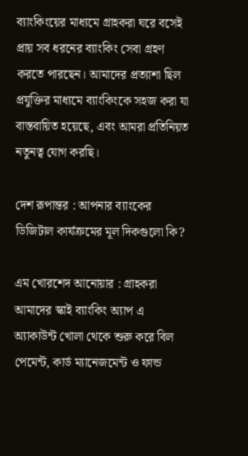ব্যাংকিংয়ের মাধ্যমে গ্রাহকরা ঘরে বসেই প্রায় সব ধরনের ব্যাংকিং সেবা গ্রহণ করতে পারছেন। আমাদের প্রত্যাশা ছিল প্রযুক্তির মাধ্যমে ব্যাংকিংকে সহজ করা যা বাস্তবায়িত হয়েছে, এবং আমরা প্রতিনিয়ত নতুনত্ব যোগ করছি।

দেশ রূপান্তর : আপনার ব্যাংকের ডিজিটাল কার্যক্রমের মূল দিকগুলো কি?

এম খোরশেদ আনোয়ার : গ্রাহকরা আমাদের স্কাই ব্যাংকিং অ্যাপ এ অ্যাকাউন্ট খোলা থেকে শুরু করে বিল পেমেন্ট, কার্ড ম্যানেজমেন্ট ও ফান্ড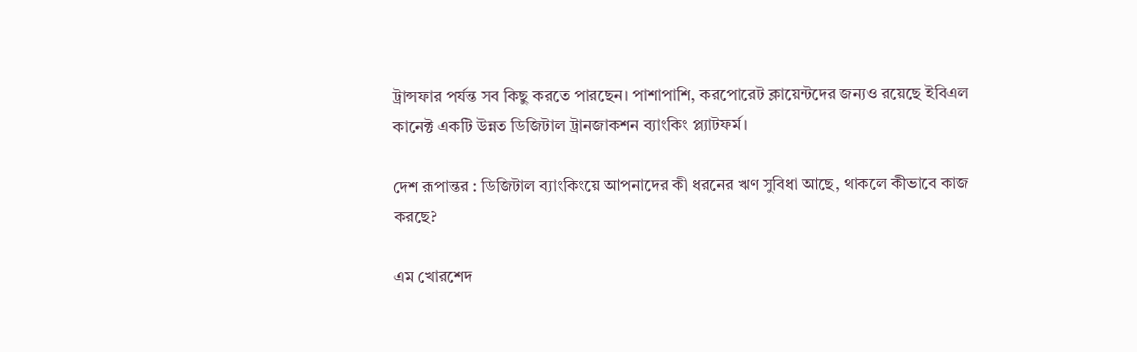ট্রান্সফার পর্যন্ত সব কিছু করতে পারছেন। পাশাপাশি, করপোরেট ক্লায়েন্টদের জন্যও রয়েছে ইবিএল কানেক্ট একটি উন্নত ডিজিটাল ট্রানজাকশন ব্যাংকিং প্ল্যাটফর্ম।

দেশ রূপান্তর : ডিজিটাল ব্যাংকিংয়ে আপনাদের কী ধরনের ঋণ সুবিধা আছে, থাকলে কীভাবে কাজ করছে?

এম খোরশেদ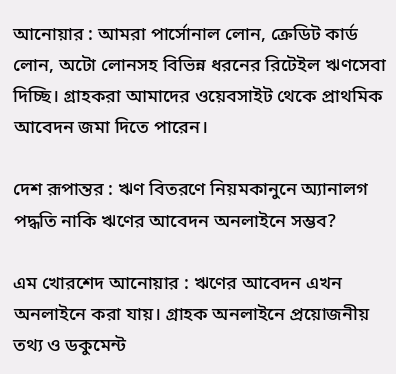আনোয়ার : আমরা পার্সোনাল লোন, ক্রেডিট কার্ড লোন, অটো লোনসহ বিভিন্ন ধরনের রিটেইল ঋণসেবা দিচ্ছি। গ্রাহকরা আমাদের ওয়েবসাইট থেকে প্রাথমিক আবেদন জমা দিতে পারেন।

দেশ রূপান্তর : ঋণ বিতরণে নিয়মকানুনে অ্যানালগ পদ্ধতি নাকি ঋণের আবেদন অনলাইনে সম্ভব?

এম খোরশেদ আনোয়ার : ঋণের আবেদন এখন অনলাইনে করা যায়। গ্রাহক অনলাইনে প্রয়োজনীয় তথ্য ও ডকুমেন্ট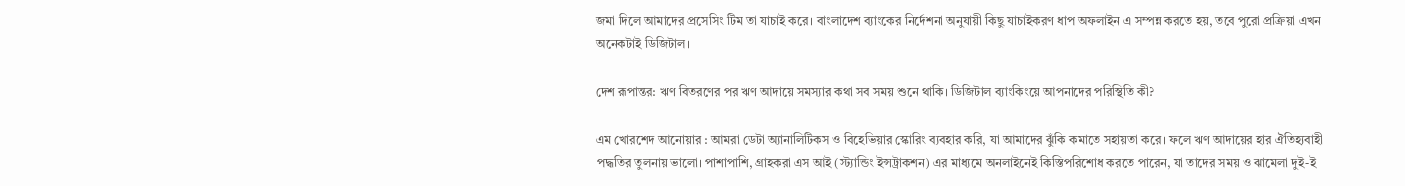জমা দিলে আমাদের প্রসেসিং টিম তা যাচাই করে। বাংলাদেশ ব্যাংকের নির্দেশনা অনুযায়ী কিছু যাচাইকরণ ধাপ অফলাইন এ সম্পন্ন করতে হয়, তবে পুরো প্রক্রিয়া এখন অনেকটাই ডিজিটাল।

দেশ রূপান্তর: ঋণ বিতরণের পর ঋণ আদায়ে সমস্যার কথা সব সময় শুনে থাকি। ডিজিটাল ব্যাংকিংয়ে আপনাদের পরিস্থিতি কী?

এম খোরশেদ আনোয়ার : আমরা ডেটা অ্যানালিটিকস ও বিহেভিয়ার স্কোরিং ব্যবহার করি, যা আমাদের ঝুঁকি কমাতে সহায়তা করে। ফলে ঋণ আদায়ের হার ঐতিহ্যবাহী পদ্ধতির তুলনায় ভালো। পাশাপাশি, গ্রাহকরা এস আই (স্ট্যান্ডিং ইন্সট্রাকশন) এর মাধ্যমে অনলাইনেই কিস্তিপরিশোধ করতে পারেন, যা তাদের সময় ও ঝামেলা দুই-ই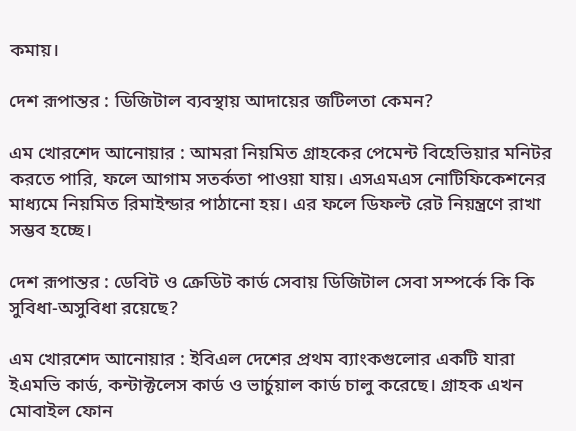কমায়।

দেশ রূপান্তর : ডিজিটাল ব্যবস্থায় আদায়ের জটিলতা কেমন?

এম খোরশেদ আনোয়ার : আমরা নিয়মিত গ্রাহকের পেমেন্ট বিহেভিয়ার মনিটর করতে পারি, ফলে আগাম সতর্কতা পাওয়া যায়। এসএমএস নোটিফিকেশনের মাধ্যমে নিয়মিত রিমাইন্ডার পাঠানো হয়। এর ফলে ডিফল্ট রেট নিয়ন্ত্রণে রাখা সম্ভব হচ্ছে।

দেশ রূপান্তর : ডেবিট ও ক্রেডিট কার্ড সেবায় ডিজিটাল সেবা সম্পর্কে কি কি সুবিধা-অসুবিধা রয়েছে?

এম খোরশেদ আনোয়ার : ইবিএল দেশের প্রথম ব্যাংকগুলোর একটি যারা ইএমভি কার্ড, কন্টাক্টলেস কার্ড ও ভার্চুয়াল কার্ড চালু করেছে। গ্রাহক এখন মোবাইল ফোন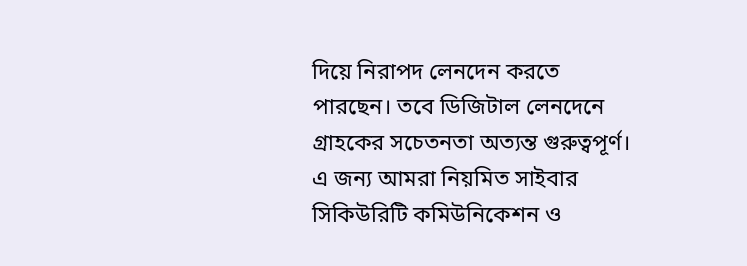দিয়ে নিরাপদ লেনদেন করতে পারছেন। তবে ডিজিটাল লেনদেনে গ্রাহকের সচেতনতা অত্যন্ত গুরুত্বপূর্ণ। এ জন্য আমরা নিয়মিত সাইবার সিকিউরিটি কমিউনিকেশন ও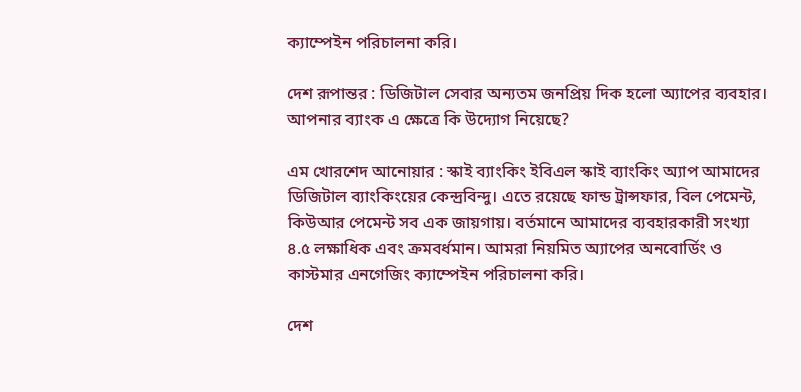ক্যাম্পেইন পরিচালনা করি।

দেশ রূপান্তর : ডিজিটাল সেবার অন্যতম জনপ্রিয় দিক হলো অ্যাপের ব্যবহার। আপনার ব্যাংক এ ক্ষেত্রে কি উদ্যোগ নিয়েছে?

এম খোরশেদ আনোয়ার : স্কাই ব্যাংকিং ইবিএল স্কাই ব্যাংকিং অ্যাপ আমাদের ডিজিটাল ব্যাংকিংয়ের কেন্দ্রবিন্দু। এতে রয়েছে ফান্ড ট্রান্সফার, বিল পেমেন্ট, কিউআর পেমেন্ট সব এক জায়গায়। বর্তমানে আমাদের ব্যবহারকারী সংখ্যা ৪.৫ লক্ষাধিক এবং ক্রমবর্ধমান। আমরা নিয়মিত অ্যাপের অনবোর্ডিং ও কাস্টমার এনগেজিং ক্যাম্পেইন পরিচালনা করি।

দেশ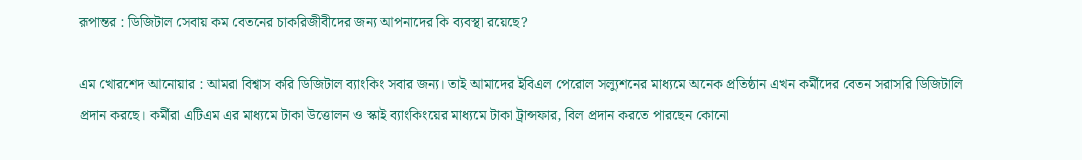রূপান্তর : ডিজিটাল সেবায় কম বেতনের চাকরিজীবীদের জন্য আপনাদের কি ব্যবস্থা রয়েছে?

এম খোরশেদ আনোয়ার : আমরা বিশ্বাস করি ডিজিটাল ব্যাংকিং সবার জন্য। তাই আমাদের ইবিএল পেরোল সল্যুশনের মাধ্যমে অনেক প্রতিষ্ঠান এখন কর্মীদের বেতন সরাসরি ডিজিটালি প্রদান করছে। কর্মীরা এটিএম এর মাধ্যমে টাকা উত্তোলন ও স্কাই ব্যাংকিংয়ের মাধ্যমে টাকা ট্রান্সফার, বিল প্রদান করতে পারছেন কোনো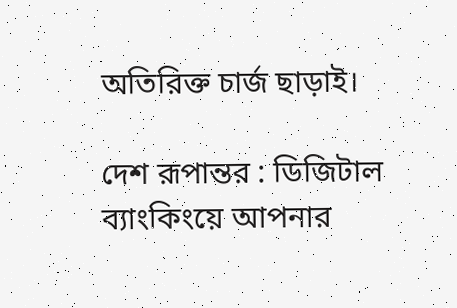অতিরিক্ত চার্জ ছাড়াই।

দেশ রূপান্তর : ডিজিটাল ব্যাংকিংয়ে আপনার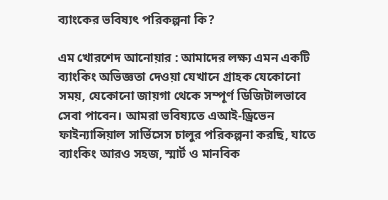ব্যাংকের ভবিষ্যৎ পরিকল্পনা কি?

এম খোরশেদ আনোয়ার : আমাদের লক্ষ্য এমন একটি ব্যাংকিং অভিজ্ঞতা দেওয়া যেখানে গ্রাহক যেকোনো সময়, যেকোনো জায়গা থেকে সম্পূর্ণ ডিজিটালভাবে সেবা পাবেন। আমরা ভবিষ্যতে এআই-ড্রিভেন ফাইন্যান্সিয়াল সার্ভিসেস চালুর পরিকল্পনা করছি, যাতে ব্যাংকিং আরও সহজ, স্মার্ট ও মানবিক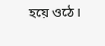হয়ে ওঠে।